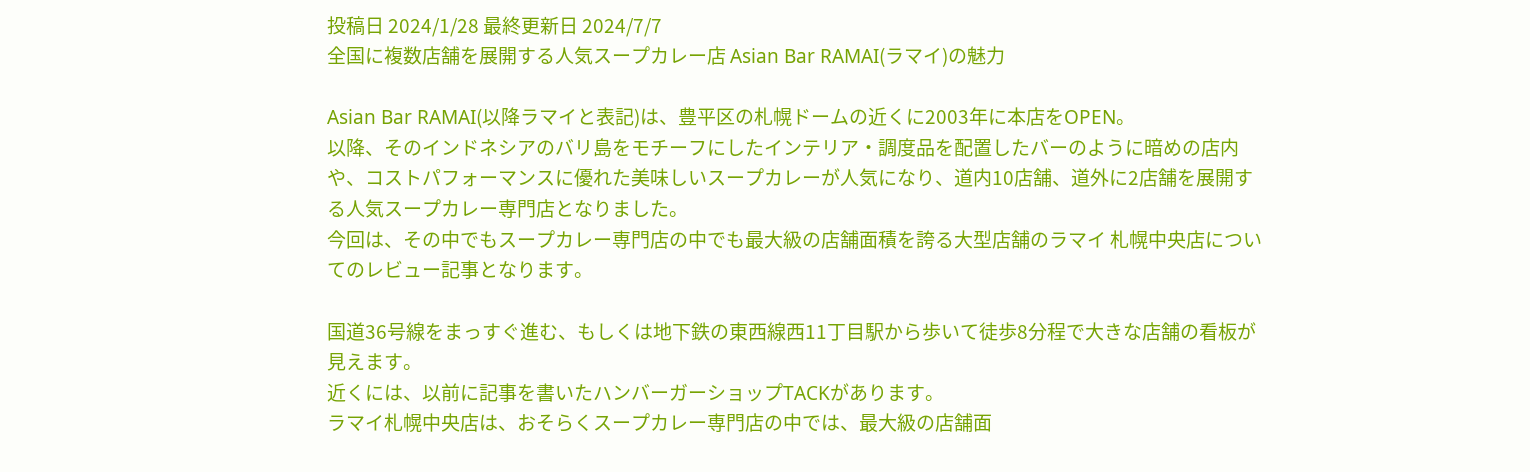投稿日 2024/1/28 最終更新日 2024/7/7
全国に複数店舗を展開する人気スープカレー店 Asian Bar RAMAI(ラマイ)の魅力

Asian Bar RAMAI(以降ラマイと表記)は、豊平区の札幌ドームの近くに2003年に本店をOPEN。
以降、そのインドネシアのバリ島をモチーフにしたインテリア・調度品を配置したバーのように暗めの店内や、コストパフォーマンスに優れた美味しいスープカレーが人気になり、道内10店舗、道外に2店舗を展開する人気スープカレー専門店となりました。
今回は、その中でもスープカレー専門店の中でも最大級の店舗面積を誇る大型店舗のラマイ 札幌中央店についてのレビュー記事となります。

国道36号線をまっすぐ進む、もしくは地下鉄の東西線西11丁目駅から歩いて徒歩8分程で大きな店舗の看板が見えます。
近くには、以前に記事を書いたハンバーガーショップTACKがあります。
ラマイ札幌中央店は、おそらくスープカレー専門店の中では、最大級の店舗面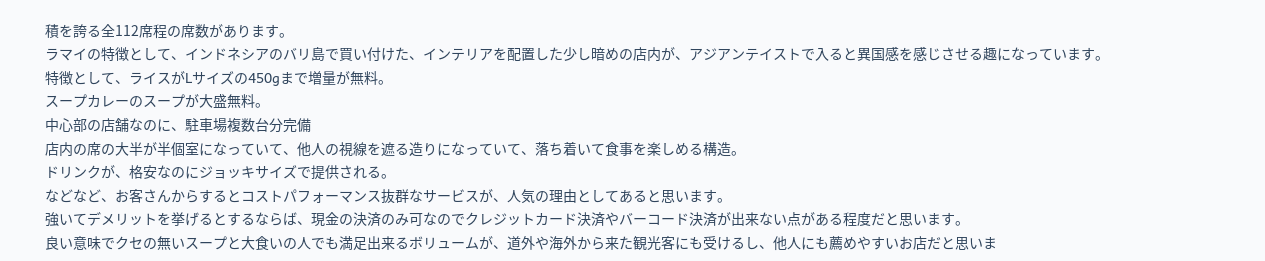積を誇る全112席程の席数があります。
ラマイの特徴として、インドネシアのバリ島で買い付けた、インテリアを配置した少し暗めの店内が、アジアンテイストで入ると異国感を感じさせる趣になっています。
特徴として、ライスがLサイズの450gまで増量が無料。
スープカレーのスープが大盛無料。
中心部の店舗なのに、駐車場複数台分完備
店内の席の大半が半個室になっていて、他人の視線を遮る造りになっていて、落ち着いて食事を楽しめる構造。
ドリンクが、格安なのにジョッキサイズで提供される。
などなど、お客さんからするとコストパフォーマンス抜群なサービスが、人気の理由としてあると思います。
強いてデメリットを挙げるとするならば、現金の決済のみ可なのでクレジットカード決済やバーコード決済が出来ない点がある程度だと思います。
良い意味でクセの無いスープと大食いの人でも満足出来るボリュームが、道外や海外から来た観光客にも受けるし、他人にも薦めやすいお店だと思いま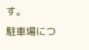す。
駐車場につ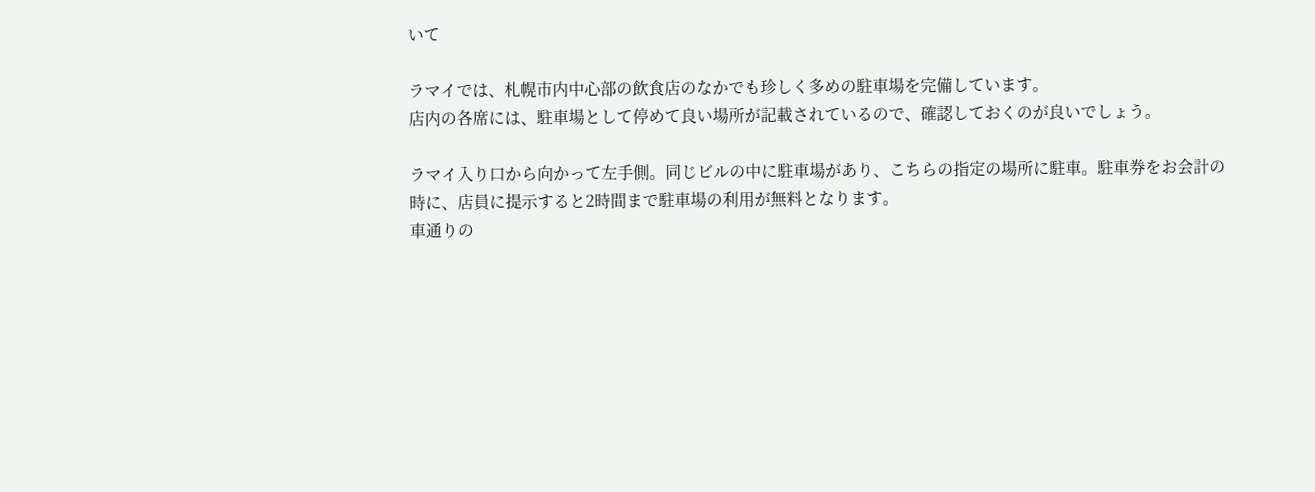いて

ラマイでは、札幌市内中心部の飲食店のなかでも珍しく多めの駐車場を完備しています。
店内の各席には、駐車場として停めて良い場所が記載されているので、確認しておくのが良いでしょう。

ラマイ入り口から向かって左手側。同じビルの中に駐車場があり、こちらの指定の場所に駐車。駐車券をお会計の時に、店員に提示すると2時間まで駐車場の利用が無料となります。
車通りの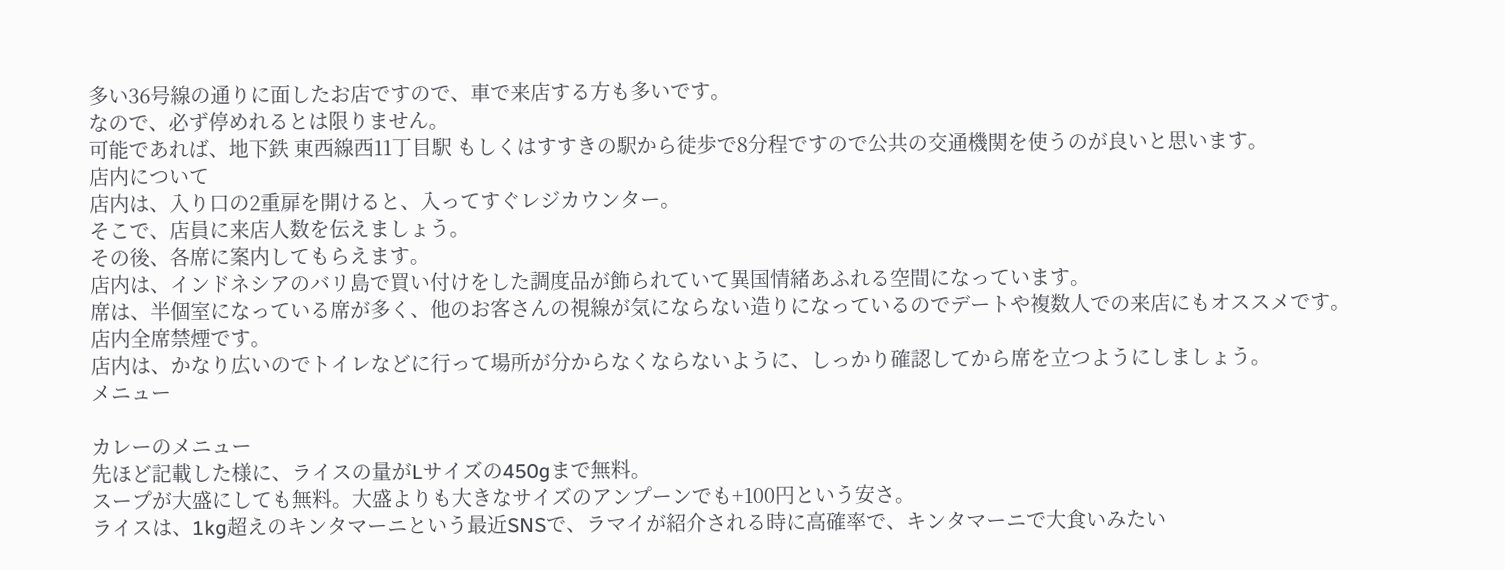多い36号線の通りに面したお店ですので、車で来店する方も多いです。
なので、必ず停めれるとは限りません。
可能であれば、地下鉄 東西線西11丁目駅 もしくはすすきの駅から徒歩で8分程ですので公共の交通機関を使うのが良いと思います。
店内について
店内は、入り口の2重扉を開けると、入ってすぐレジカウンター。
そこで、店員に来店人数を伝えましょう。
その後、各席に案内してもらえます。
店内は、インドネシアのバリ島で買い付けをした調度品が飾られていて異国情緒あふれる空間になっています。
席は、半個室になっている席が多く、他のお客さんの視線が気にならない造りになっているのでデートや複数人での来店にもオススメです。
店内全席禁煙です。
店内は、かなり広いのでトイレなどに行って場所が分からなくならないように、しっかり確認してから席を立つようにしましょう。
メニュー

カレーのメニュー
先ほど記載した様に、ライスの量がLサイズの450gまで無料。
スープが大盛にしても無料。大盛よりも大きなサイズのアンプーンでも+100円という安さ。
ライスは、1kg超えのキンタマーニという最近SNSで、ラマイが紹介される時に高確率で、キンタマーニで大食いみたい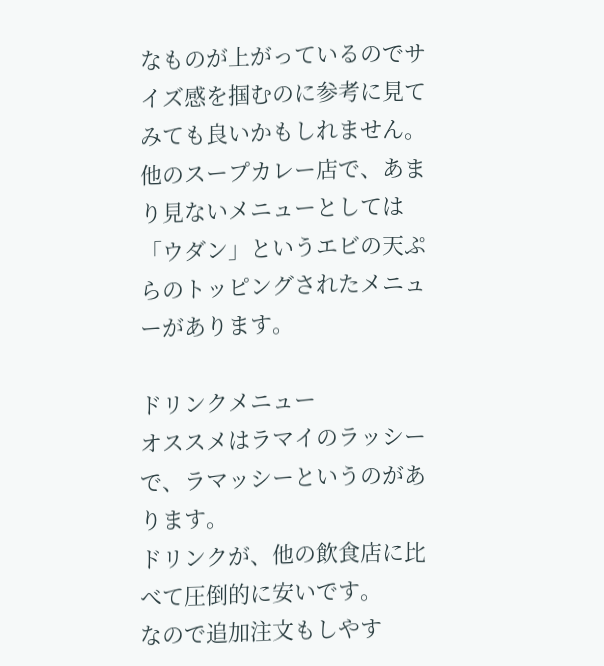なものが上がっているのでサイズ感を掴むのに参考に見てみても良いかもしれません。
他のスープカレー店で、あまり見ないメニューとしては「ウダン」というエビの天ぷらのトッピングされたメニューがあります。

ドリンクメニュー
オススメはラマイのラッシーで、ラマッシーというのがあります。
ドリンクが、他の飲食店に比べて圧倒的に安いです。
なので追加注文もしやす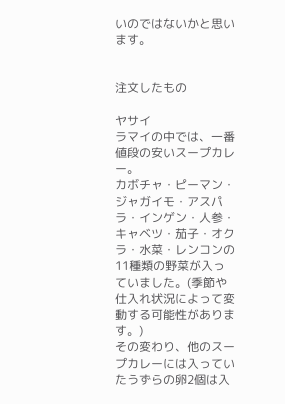いのではないかと思います。


注文したもの

ヤサイ
ラマイの中では、一番値段の安いスープカレー。
カボチャ・ピーマン・ジャガイモ・アスパラ・インゲン・人参・キャベツ・茄子・オクラ・水菜・レンコンの11種類の野菜が入っていました。(季節や仕入れ状況によって変動する可能性があります。)
その変わり、他のスープカレーには入っていたうずらの卵2個は入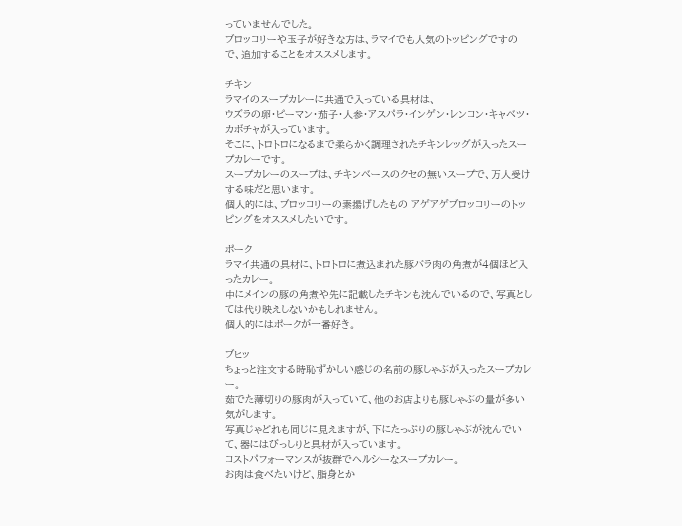っていませんでした。
ブロッコリーや玉子が好きな方は、ラマイでも人気のトッピングですので、追加することをオススメします。

チキン
ラマイのスープカレーに共通で入っている具材は、
ウズラの卵・ピーマン・茄子・人参・アスパラ・インゲン・レンコン・キャベツ・カボチャが入っています。
そこに、トロトロになるまで柔らかく調理されたチキンレッグが入ったスープカレーです。
スープカレーのスープは、チキンベースのクセの無いスープで、万人受けする味だと思います。
個人的には、ブロッコリーの素揚げしたもの アゲアゲブロッコリーのトッピングをオススメしたいです。

ポーク
ラマイ共通の具材に、トロトロに煮込まれた豚バラ肉の角煮が4個ほど入ったカレー。
中にメインの豚の角煮や先に記載したチキンも沈んでいるので、写真としては代り映えしないかもしれません。
個人的にはポークが一番好き。

ブヒッ
ちょっと注文する時恥ずかしい感じの名前の豚しゃぶが入ったスープカレー。
茹でた薄切りの豚肉が入っていて、他のお店よりも豚しゃぶの量が多い気がします。
写真じゃどれも同じに見えますが、下にたっぷりの豚しゃぶが沈んでいて、器にはびっしりと具材が入っています。
コストパフォーマンスが抜群でヘルシーなスープカレー。
お肉は食べたいけど、脂身とか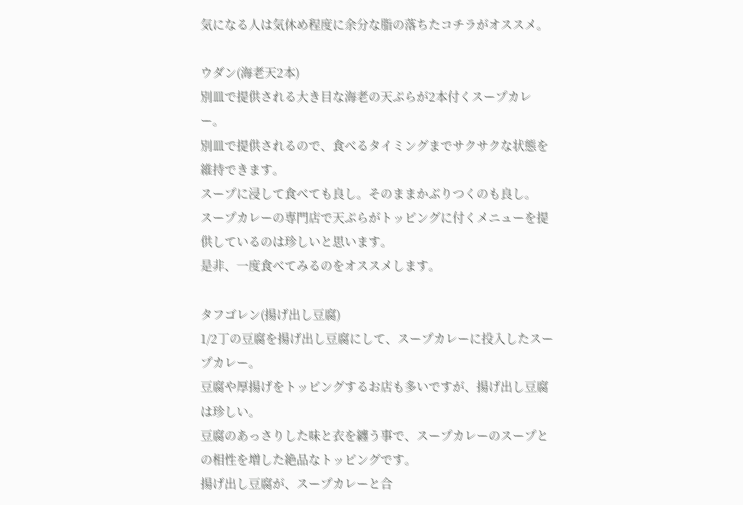気になる人は気休め程度に余分な脂の落ちたコチラがオススメ。

ウダン(海老天2本)
別皿で提供される大き目な海老の天ぷらが2本付くスープカレー。
別皿で提供されるので、食べるタイミングまでサクサクな状態を維持できます。
スープに浸して食べても良し。そのままかぶりつくのも良し。
スープカレーの専門店で天ぷらがトッピングに付くメニューを提供しているのは珍しいと思います。
是非、一度食べてみるのをオススメします。

タフゴレン(揚げ出し豆腐)
1/2丁の豆腐を揚げ出し豆腐にして、スープカレーに投入したスープカレー。
豆腐や厚揚げをトッピングするお店も多いですが、揚げ出し豆腐は珍しい。
豆腐のあっさりした味と衣を纏う事で、スープカレーのスープとの相性を増した絶品なトッピングです。
揚げ出し豆腐が、スープカレーと合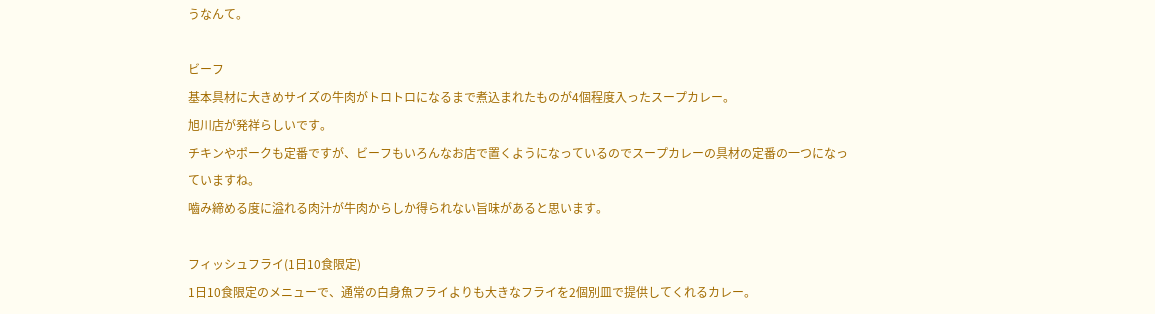うなんて。

ビーフ
基本具材に大きめサイズの牛肉がトロトロになるまで煮込まれたものが4個程度入ったスープカレー。
旭川店が発祥らしいです。
チキンやポークも定番ですが、ビーフもいろんなお店で置くようになっているのでスープカレーの具材の定番の一つになっていますね。
嚙み締める度に溢れる肉汁が牛肉からしか得られない旨味があると思います。

フィッシュフライ(1日10食限定)
1日10食限定のメニューで、通常の白身魚フライよりも大きなフライを2個別皿で提供してくれるカレー。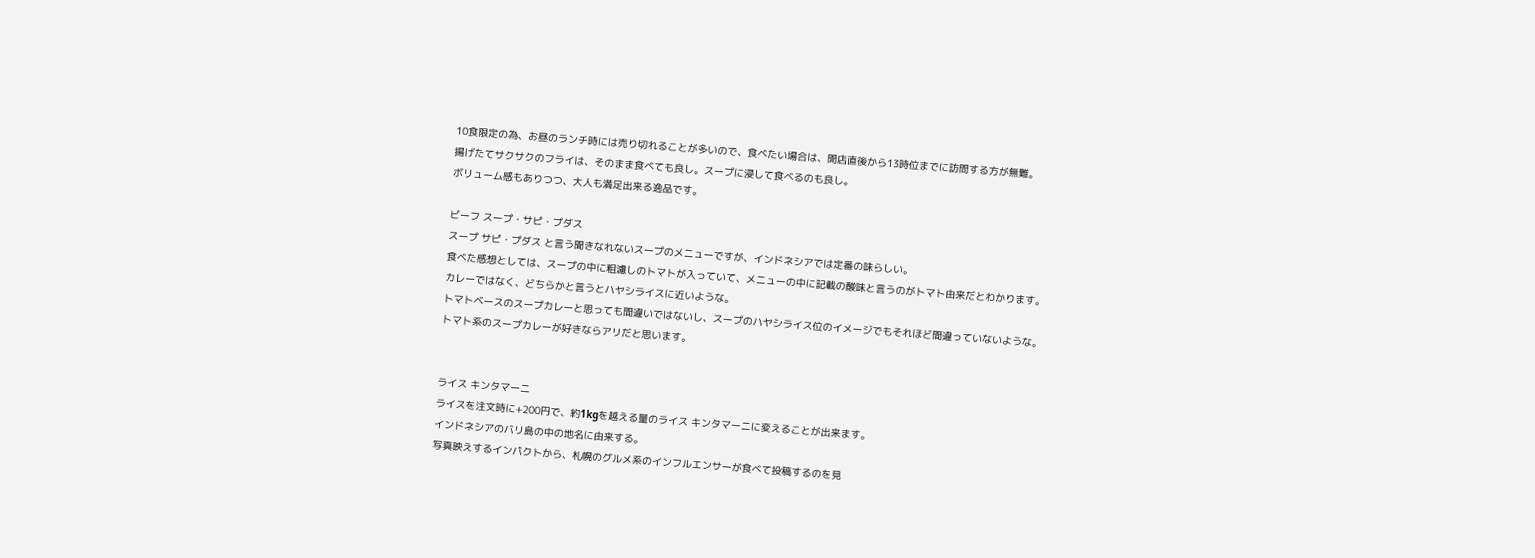10食限定の為、お昼のランチ時には売り切れることが多いので、食べたい場合は、開店直後から13時位までに訪問する方が無難。
揚げたてサクサクのフライは、そのまま食べても良し。スープに浸して食べるのも良し。
ボリューム感もありつつ、大人も満足出来る逸品です。

ビーフ スープ・サピ・プダス
スープ サピ・プダス と言う聞きなれないスープのメニューですが、インドネシアでは定番の味らしい。
食べた感想としては、スープの中に粗濾しのトマトが入っていて、メニューの中に記載の酸味と言うのがトマト由来だとわかります。
カレーではなく、どちらかと言うとハヤシライスに近いような。
トマトベースのスープカレーと思っても間違いではないし、スープのハヤシライス位のイメージでもそれほど間違っていないような。
トマト系のスープカレーが好きならアリだと思います。


ライス キンタマーニ
ライスを注文時に+200円で、約1kgを越える量のライス キンタマーニに変えることが出来ます。
インドネシアのバリ島の中の地名に由来する。
写真映えするインパクトから、札幌のグルメ系のインフルエンサーが食べて投稿するのを見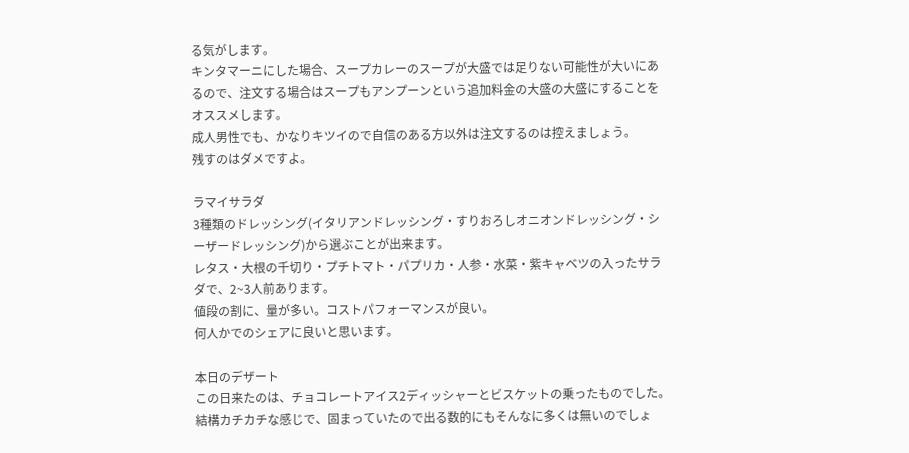る気がします。
キンタマーニにした場合、スープカレーのスープが大盛では足りない可能性が大いにあるので、注文する場合はスープもアンプーンという追加料金の大盛の大盛にすることをオススメします。
成人男性でも、かなりキツイので自信のある方以外は注文するのは控えましょう。
残すのはダメですよ。

ラマイサラダ
3種類のドレッシング(イタリアンドレッシング・すりおろしオニオンドレッシング・シーザードレッシング)から選ぶことが出来ます。
レタス・大根の千切り・プチトマト・パプリカ・人参・水菜・紫キャベツの入ったサラダで、2~3人前あります。
値段の割に、量が多い。コストパフォーマンスが良い。
何人かでのシェアに良いと思います。

本日のデザート
この日来たのは、チョコレートアイス2ディッシャーとビスケットの乗ったものでした。
結構カチカチな感じで、固まっていたので出る数的にもそんなに多くは無いのでしょ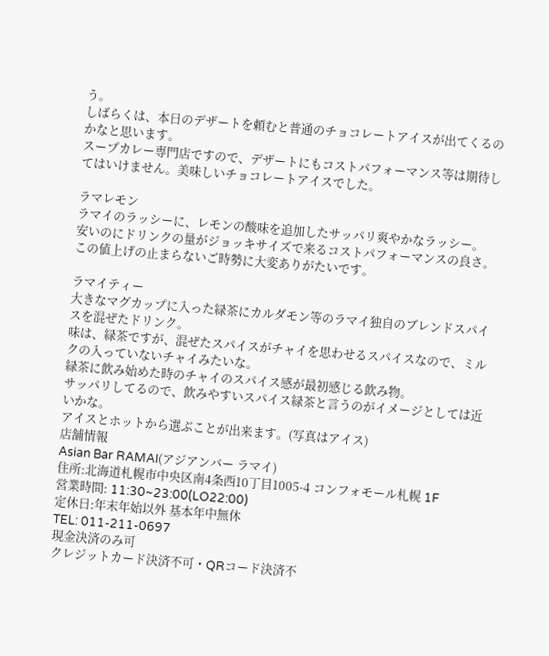う。
しばらくは、本日のデザートを頼むと普通のチョコレートアイスが出てくるのかなと思います。
スープカレー専門店ですので、デザートにもコストパフォーマンス等は期待してはいけません。美味しいチョコレートアイスでした。

ラマレモン
ラマイのラッシーに、レモンの酸味を追加したサッパリ爽やかなラッシー。
安いのにドリンクの量がジョッキサイズで来るコストパフォーマンスの良さ。
この値上げの止まらないご時勢に大変ありがたいです。

ラマイティー
大きなマグカップに入った緑茶にカルダモン等のラマイ独自のブレンドスパイスを混ぜたドリンク。
味は、緑茶ですが、混ぜたスパイスがチャイを思わせるスパイスなので、ミルクの入っていないチャイみたいな。
緑茶に飲み始めた時のチャイのスパイス感が最初感じる飲み物。
サッパリしてるので、飲みやすいスパイス緑茶と言うのがイメージとしては近いかな。
アイスとホットから選ぶことが出来ます。(写真はアイス)
店舗情報
Asian Bar RAMAI(アジアンバー ラマイ)
住所:北海道札幌市中央区南4条西10丁目1005-4 コンフォモール札幌 1F
営業時間: 11:30~23:00(LO22:00)
定休日:年末年始以外 基本年中無休
TEL: 011-211-0697
現金決済のみ可
クレジットカード決済不可・QRコード決済不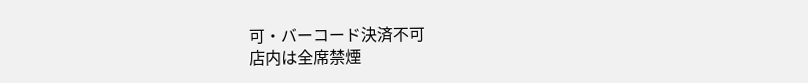可・バーコード決済不可
店内は全席禁煙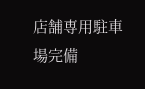店舗専用駐車場完備